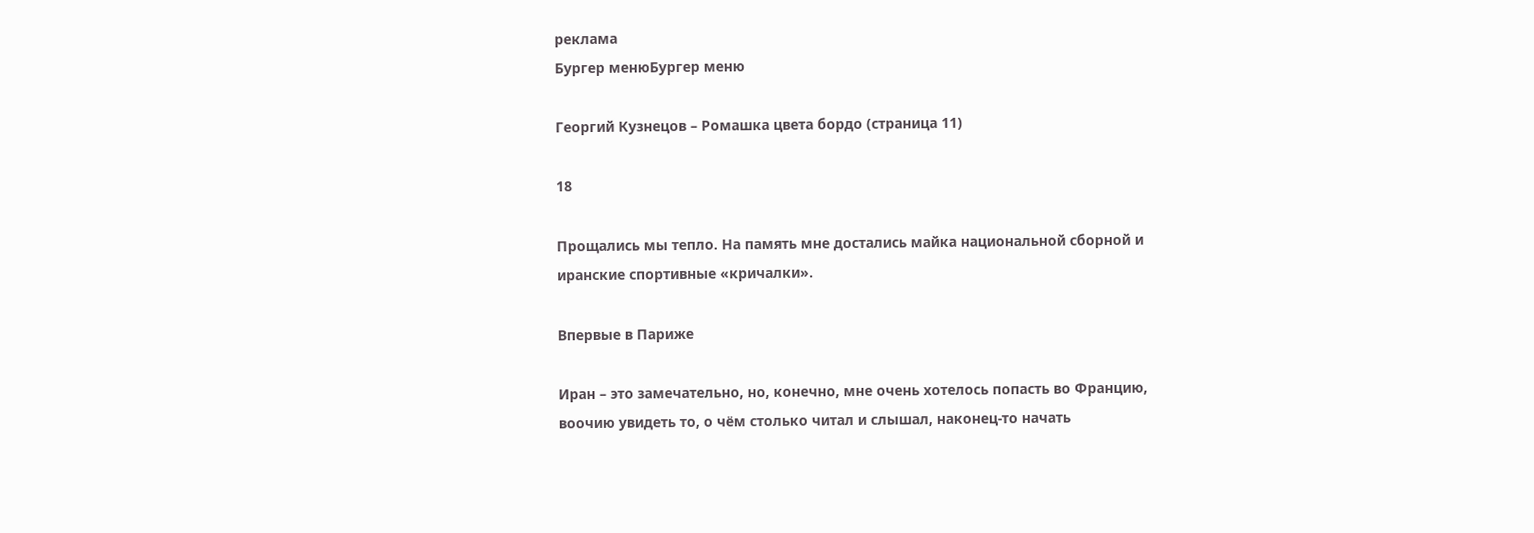реклама
Бургер менюБургер меню

Георгий Кузнецов – Ромашка цвета бордо (страница 11)

18

Прощались мы тепло. На память мне достались майка национальной сборной и иранские спортивные «кричалки».

Впервые в Париже

Иран – это замечательно, но, конечно, мне очень хотелось попасть во Францию, воочию увидеть то, о чём столько читал и слышал, наконец-то начать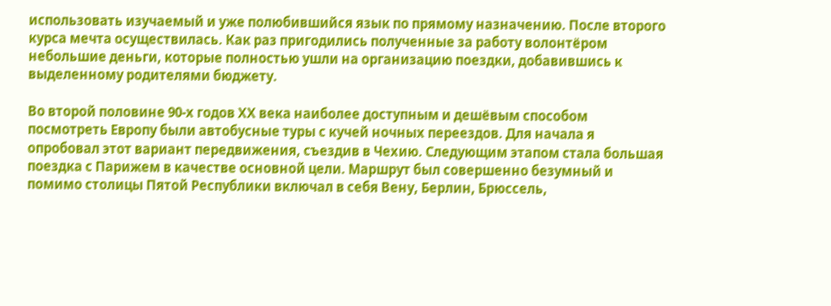использовать изучаемый и уже полюбившийся язык по прямому назначению. После второго курса мечта осуществилась. Как раз пригодились полученные за работу волонтёром небольшие деньги, которые полностью ушли на организацию поездки, добавившись к выделенному родителями бюджету.

Во второй половине 90-х годов ХХ века наиболее доступным и дешёвым способом посмотреть Европу были автобусные туры с кучей ночных переездов. Для начала я опробовал этот вариант передвижения, съездив в Чехию. Следующим этапом стала большая поездка с Парижем в качестве основной цели. Маршрут был совершенно безумный и помимо столицы Пятой Республики включал в себя Вену, Берлин, Брюссель,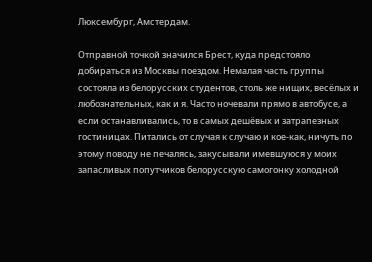Люксембург, Амстердам.

Отправной точкой значился Брест, куда предстояло добираться из Москвы поездом. Немалая часть группы состояла из белорусских студентов, столь же нищих, весёлых и любознательных, как и я. Часто ночевали прямо в автобусе, а если останавливались, то в самых дешёвых и затрапезных гостиницах. Питались от случая к случаю и кое-как, ничуть по этому поводу не печалясь, закусывали имевшуюся у моих запасливых попутчиков белорусскую самогонку холодной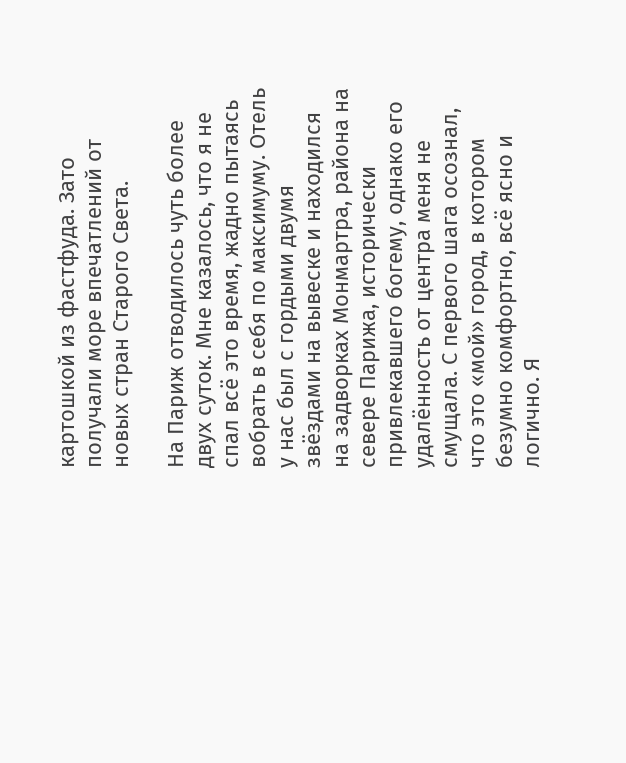картошкой из фастфуда. Зато получали море впечатлений от новых стран Старого Света.

На Париж отводилось чуть более двух суток. Мне казалось, что я не спал всё это время, жадно пытаясь вобрать в себя по максимуму. Отель у нас был с гордыми двумя звёздами на вывеске и находился на задворках Монмартра, района на севере Парижа, исторически привлекавшего богему, однако его удалённость от центра меня не смущала. С первого шага осознал, что это «мой» город, в котором безумно комфортно, всё ясно и логично. Я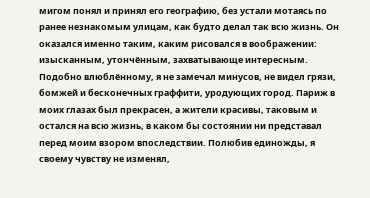мигом понял и принял его географию, без устали мотаясь по ранее незнакомым улицам, как будто делал так всю жизнь. Он оказался именно таким, каким рисовался в воображении: изысканным, утончённым, захватывающе интересным. Подобно влюблённому, я не замечал минусов, не видел грязи, бомжей и бесконечных граффити, уродующих город. Париж в моих глазах был прекрасен, а жители красивы, таковым и остался на всю жизнь, в каком бы состоянии ни представал перед моим взором впоследствии. Полюбив единожды, я своему чувству не изменял,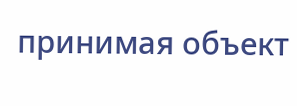принимая объект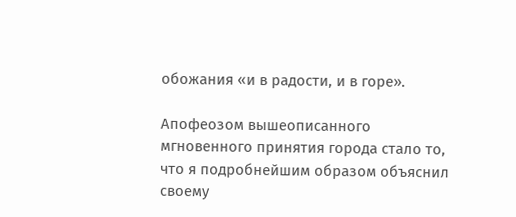обожания «и в радости, и в горе».

Апофеозом вышеописанного мгновенного принятия города стало то, что я подробнейшим образом объяснил своему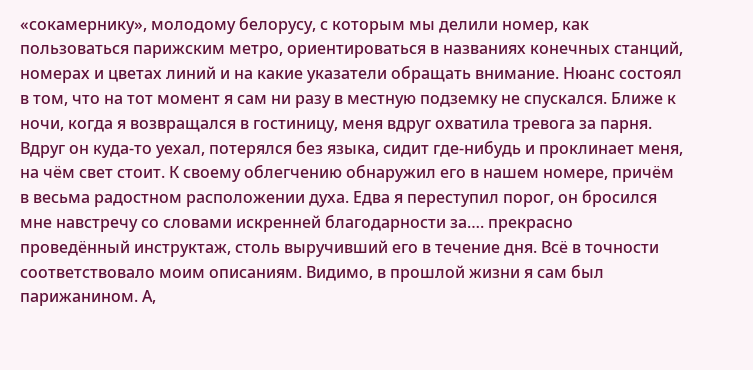«сокамернику», молодому белорусу, с которым мы делили номер, как пользоваться парижским метро, ориентироваться в названиях конечных станций, номерах и цветах линий и на какие указатели обращать внимание. Нюанс состоял в том, что на тот момент я сам ни разу в местную подземку не спускался. Ближе к ночи, когда я возвращался в гостиницу, меня вдруг охватила тревога за парня. Вдруг он куда-то уехал, потерялся без языка, сидит где-нибудь и проклинает меня, на чём свет стоит. К своему облегчению обнаружил его в нашем номере, причём в весьма радостном расположении духа. Едва я переступил порог, он бросился мне навстречу со словами искренней благодарности за…. прекрасно проведённый инструктаж, столь выручивший его в течение дня. Всё в точности соответствовало моим описаниям. Видимо, в прошлой жизни я сам был парижанином. А,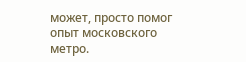может, просто помог опыт московского метро.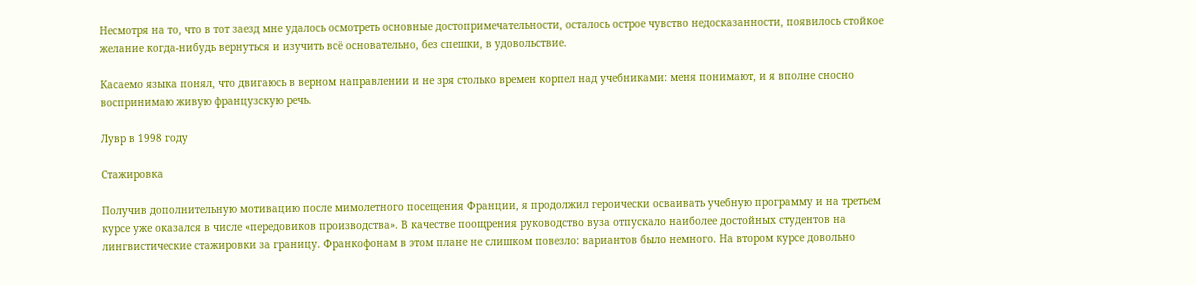Несмотря на то, что в тот заезд мне удалось осмотреть основные достопримечательности, осталось острое чувство недосказанности, появилось стойкое желание когда-нибудь вернуться и изучить всё основательно, без спешки, в удовольствие.

Касаемо языка понял, что двигаюсь в верном направлении и не зря столько времен корпел над учебниками: меня понимают, и я вполне сносно воспринимаю живую французскую речь.

Лувр в 1998 году

Стажировка

Получив дополнительную мотивацию после мимолетного посещения Франции, я продолжил героически осваивать учебную программу и на третьем курсе уже оказался в числе «передовиков производства». В качестве поощрения руководство вуза отпускало наиболее достойных студентов на лингвистические стажировки за границу. Франкофонам в этом плане не слишком повезло: вариантов было немного. На втором курсе довольно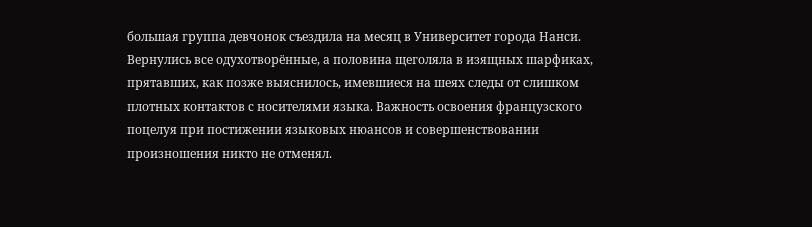большая группа девчонок съездила на месяц в Университет города Нанси. Вернулись все одухотворённые, а половина щеголяла в изящных шарфиках, прятавших, как позже выяснилось, имевшиеся на шеях следы от слишком плотных контактов с носителями языка. Важность освоения французского поцелуя при постижении языковых нюансов и совершенствовании произношения никто не отменял.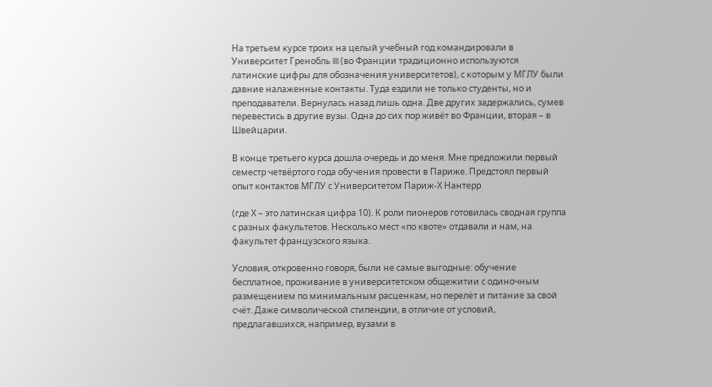На третьем курсе троих на целый учебный год командировали в Университет Гренобль III (во Франции традиционно используются латинские цифры для обозначения университетов), с которым у МГЛУ были давние налаженные контакты. Туда ездили не только студенты, но и преподаватели. Вернулась назад лишь одна. Две других задержались, сумев перевестись в другие вузы. Одна до сих пор живёт во Франции, вторая – в Швейцарии.

В конце третьего курса дошла очередь и до меня. Мне предложили первый семестр четвёртого года обучения провести в Париже. Предстоял первый опыт контактов МГЛУ с Университетом Париж-Х Нантерр

(где Х – это латинская цифра 10). К роли пионеров готовилась сводная группа с разных факультетов. Несколько мест «по квоте» отдавали и нам, на факультет французского языка.

Условия, откровенно говоря, были не самые выгодные: обучение бесплатное, проживание в университетском общежитии с одиночным размещением по минимальным расценкам, но перелёт и питание за свой счёт. Даже символической стипендии, в отличие от условий, предлагавшихся, например, вузами в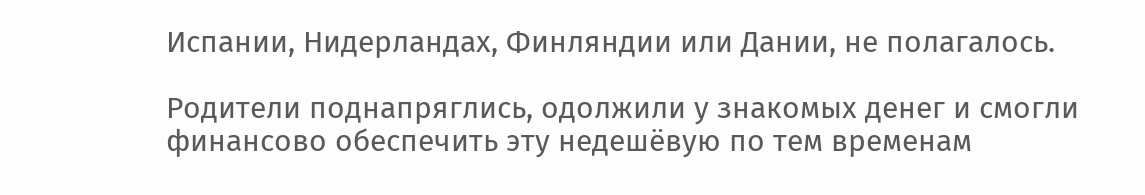Испании, Нидерландах, Финляндии или Дании, не полагалось.

Родители поднапряглись, одолжили у знакомых денег и смогли финансово обеспечить эту недешёвую по тем временам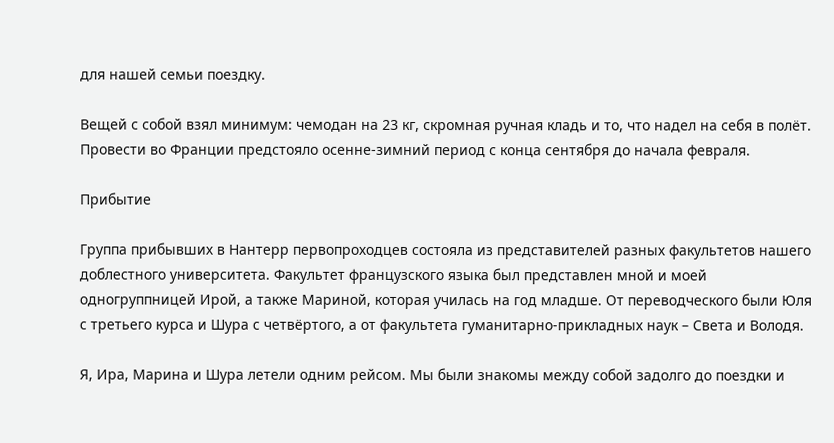для нашей семьи поездку.

Вещей с собой взял минимум: чемодан на 23 кг, скромная ручная кладь и то, что надел на себя в полёт. Провести во Франции предстояло осенне-зимний период с конца сентября до начала февраля.

Прибытие

Группа прибывших в Нантерр первопроходцев состояла из представителей разных факультетов нашего доблестного университета. Факультет французского языка был представлен мной и моей одногруппницей Ирой, а также Мариной, которая училась на год младше. От переводческого были Юля с третьего курса и Шура с четвёртого, а от факультета гуманитарно-прикладных наук – Света и Володя.

Я, Ира, Марина и Шура летели одним рейсом. Мы были знакомы между собой задолго до поездки и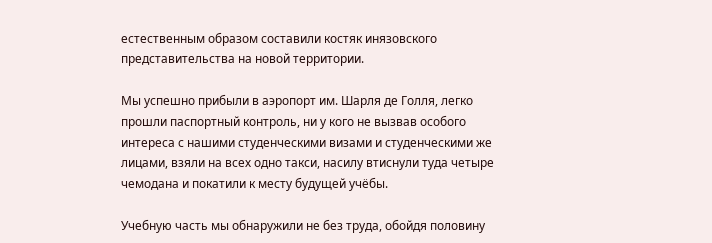естественным образом составили костяк инязовского представительства на новой территории.

Мы успешно прибыли в аэропорт им. Шарля де Голля, легко прошли паспортный контроль, ни у кого не вызвав особого интереса с нашими студенческими визами и студенческими же лицами, взяли на всех одно такси, насилу втиснули туда четыре чемодана и покатили к месту будущей учёбы.

Учебную часть мы обнаружили не без труда, обойдя половину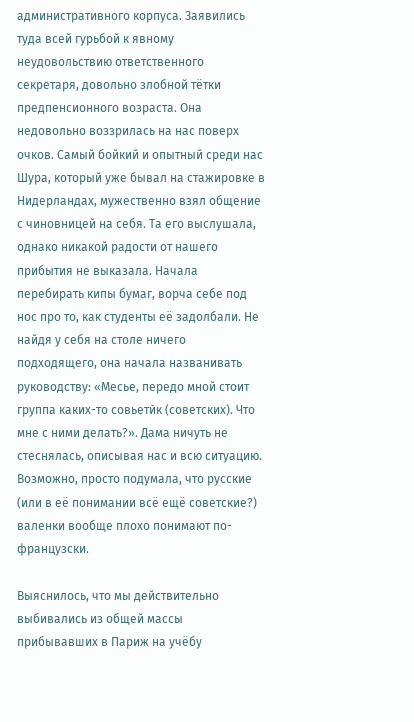административного корпуса. Заявились туда всей гурьбой к явному неудовольствию ответственного секретаря, довольно злобной тётки предпенсионного возраста. Она недовольно воззрилась на нас поверх очков. Самый бойкий и опытный среди нас Шура, который уже бывал на стажировке в Нидерландах, мужественно взял общение с чиновницей на себя. Та его выслушала, однако никакой радости от нашего прибытия не выказала. Начала перебирать кипы бумаг, ворча себе под нос про то, как студенты её задолбали. Не найдя у себя на столе ничего подходящего, она начала названивать руководству: «Месье, передо мной стоит группа каких-то совьетѝк (советских). Что мне с ними делать?». Дама ничуть не стеснялась, описывая нас и всю ситуацию. Возможно, просто подумала, что русские (или в её понимании всё ещё советские?) валенки вообще плохо понимают по-французски.

Выяснилось, что мы действительно выбивались из общей массы прибывавших в Париж на учёбу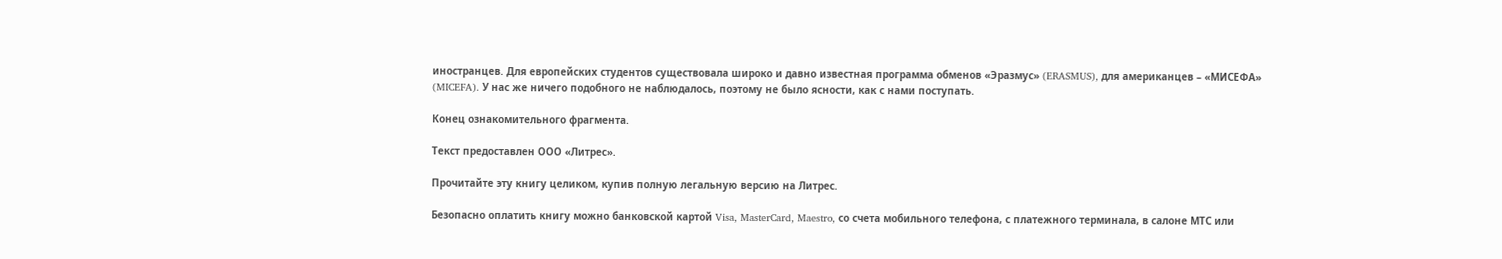иностранцев. Для европейских студентов существовала широко и давно известная программа обменов «Эразмус» (ERASMUS), для американцев – «МИСЕФА» (MICEFA). У нас же ничего подобного не наблюдалось, поэтому не было ясности, как с нами поступать.

Конец ознакомительного фрагмента.

Текст предоставлен ООО «Литрес».

Прочитайте эту книгу целиком, купив полную легальную версию на Литрес.

Безопасно оплатить книгу можно банковской картой Visa, MasterCard, Maestro, со счета мобильного телефона, с платежного терминала, в салоне МТС или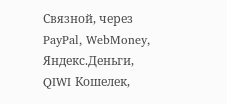Связной, через PayPal, WebMoney, Яндекс.Деньги, QIWI Кошелек,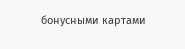бонусными картами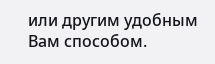или другим удобным Вам способом.